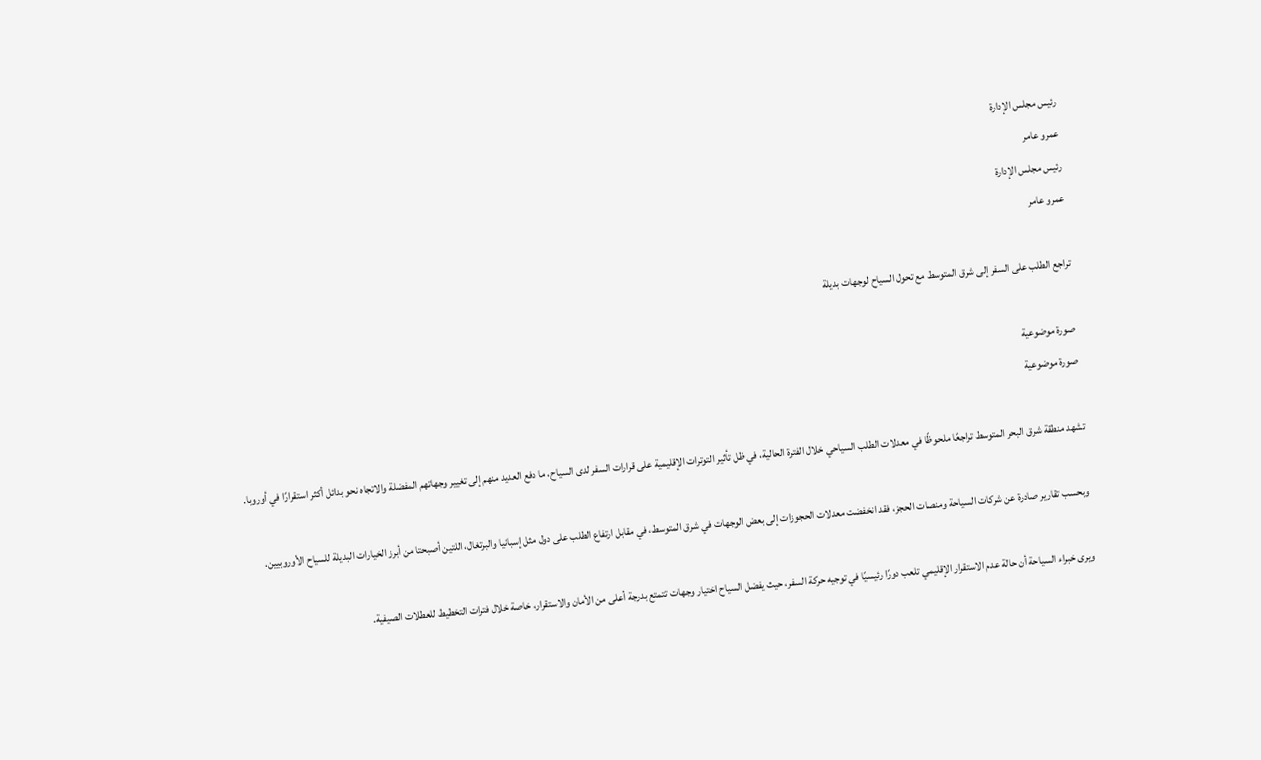رئيس مجلس الإدارة
عمرو عامر
رئيس مجلس الإدارة
عمرو عامر

تراجع الطلب على السفر إلى شرق المتوسط مع تحول السياح لوجهات بديلة

صورة موضوعية
صورة موضوعية

تشهد منطقة شرق البحر المتوسط تراجعًا ملحوظًا في معدلات الطلب السياحي خلال الفترة الحالية، في ظل تأثير التوترات الإقليمية على قرارات السفر لدى السياح، ما دفع العديد منهم إلى تغيير وجهاتهم المفضلة والاتجاه نحو بدائل أكثر استقرارًا في أوروبا.

وبحسب تقارير صادرة عن شركات السياحة ومنصات الحجز، فقد انخفضت معدلات الحجوزات إلى بعض الوجهات في شرق المتوسط، في مقابل ارتفاع الطلب على دول مثل إسبانيا والبرتغال، اللتين أصبحتا من أبرز الخيارات البديلة للسياح الأوروبيين.

ويرى خبراء السياحة أن حالة عدم الاستقرار الإقليمي تلعب دورًا رئيسيًا في توجيه حركة السفر، حيث يفضل السياح اختيار وجهات تتمتع بدرجة أعلى من الأمان والاستقرار، خاصة خلال فترات التخطيط للعطلات الصيفية.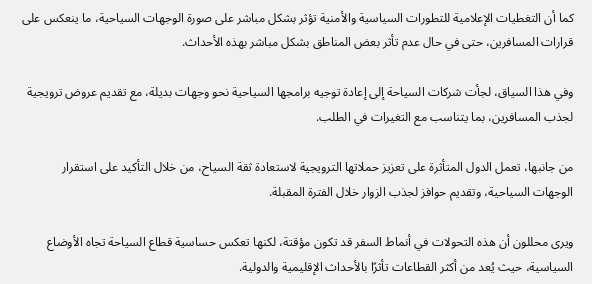كما أن التغطيات الإعلامية للتطورات السياسية والأمنية تؤثر بشكل مباشر على صورة الوجهات السياحية، ما ينعكس على قرارات المسافرين، حتى في حال عدم تأثر بعض المناطق بشكل مباشر بهذه الأحداث.

وفي هذا السياق، لجأت شركات السياحة إلى إعادة توجيه برامجها السياحية نحو وجهات بديلة، مع تقديم عروض ترويجية لجذب المسافرين، بما يتناسب مع التغيرات في الطلب.

من جانبها، تعمل الدول المتأثرة على تعزيز حملاتها الترويجية لاستعادة ثقة السياح، من خلال التأكيد على استقرار الوجهات السياحية، وتقديم حوافز لجذب الزوار خلال الفترة المقبلة.

ويرى محللون أن هذه التحولات في أنماط السفر قد تكون مؤقتة، لكنها تعكس حساسية قطاع السياحة تجاه الأوضاع السياسية، حيث يُعد من أكثر القطاعات تأثرًا بالأحداث الإقليمية والدولية.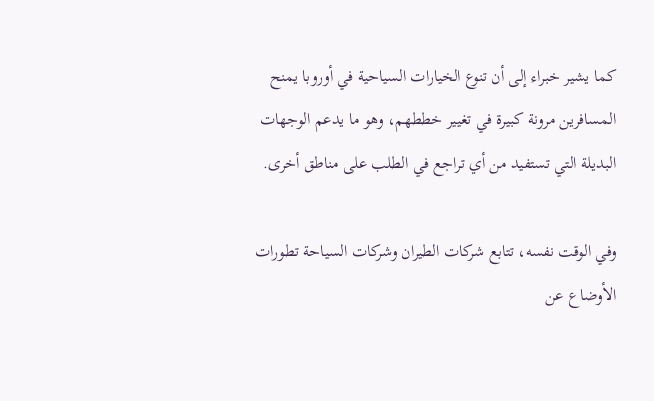كما يشير خبراء إلى أن تنوع الخيارات السياحية في أوروبا يمنح المسافرين مرونة كبيرة في تغيير خططهم، وهو ما يدعم الوجهات البديلة التي تستفيد من أي تراجع في الطلب على مناطق أخرى.

وفي الوقت نفسه، تتابع شركات الطيران وشركات السياحة تطورات الأوضاع عن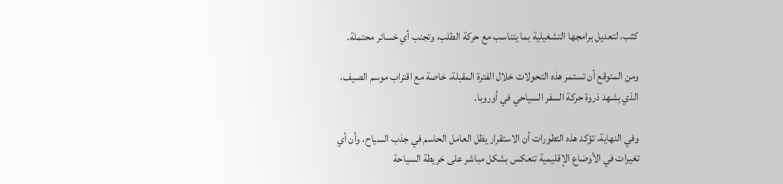كثب، لتعديل برامجها التشغيلية بما يتناسب مع حركة الطلب، وتجنب أي خسائر محتملة.

ومن المتوقع أن تستمر هذه التحولات خلال الفترة المقبلة، خاصة مع اقتراب موسم الصيف، الذي يشهد ذروة حركة السفر السياحي في أوروبا.

وفي النهاية، تؤكد هذه التطورات أن الاستقرار يظل العامل الحاسم في جذب السياح، وأن أي تغيرات في الأوضاع الإقليمية تنعكس بشكل مباشر على خريطة السياحة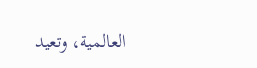العالمية، وتعيد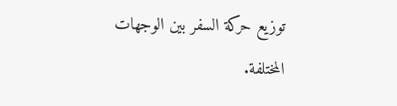توزيع حركة السفر بين الوجهات المختلفة.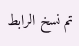تم نسخ الرابط